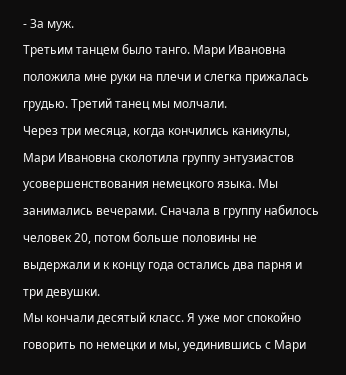- За муж.
Третьим танцем было танго. Мари Ивановна положила мне руки на плечи и слегка прижалась грудью. Третий танец мы молчали.
Через три месяца, когда кончились каникулы, Мари Ивановна сколотила группу энтузиастов усовершенствования немецкого языка. Мы занимались вечерами. Сначала в группу набилось человек 20, потом больше половины не выдержали и к концу года остались два парня и три девушки.
Мы кончали десятый класс. Я уже мог спокойно говорить по немецки и мы, уединившись с Мари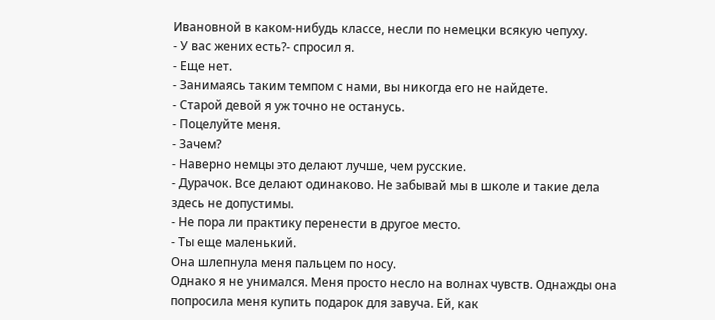Ивановной в каком-нибудь классе, несли по немецки всякую чепуху.
- У вас жених есть?- спросил я.
- Еще нет.
- Занимаясь таким темпом с нами, вы никогда его не найдете.
- Старой девой я уж точно не останусь.
- Поцелуйте меня.
- Зачем?
- Наверно немцы это делают лучше, чем русские.
- Дурачок. Все делают одинаково. Не забывай мы в школе и такие дела здесь не допустимы.
- Не пора ли практику перенести в другое место.
- Ты еще маленький.
Она шлепнула меня пальцем по носу.
Однако я не унимался. Меня просто несло на волнах чувств. Однажды она попросила меня купить подарок для завуча. Ей, как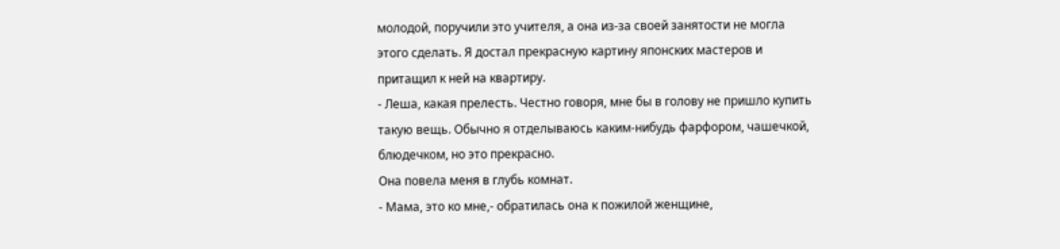молодой, поручили это учителя, а она из-за своей занятости не могла этого сделать. Я достал прекрасную картину японских мастеров и притащил к ней на квартиру.
- Леша, какая прелесть. Честно говоря, мне бы в голову не пришло купить такую вещь. Обычно я отделываюсь каким-нибудь фарфором, чашечкой, блюдечком, но это прекрасно.
Она повела меня в глубь комнат.
- Мама, это ко мне,- обратилась она к пожилой женщине,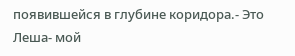появившейся в глубине коридора.- Это Леша- мой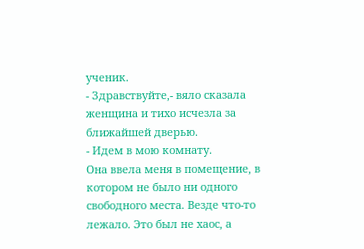ученик.
- Здравствуйте,- вяло сказала женщина и тихо исчезла за ближайшей дверью.
- Идем в мою комнату.
Она ввела меня в помещение, в котором не было ни одного свободного места. Везде что-то лежало. Это был не хаос, а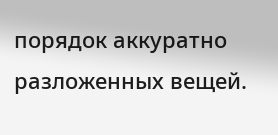порядок аккуратно разложенных вещей.